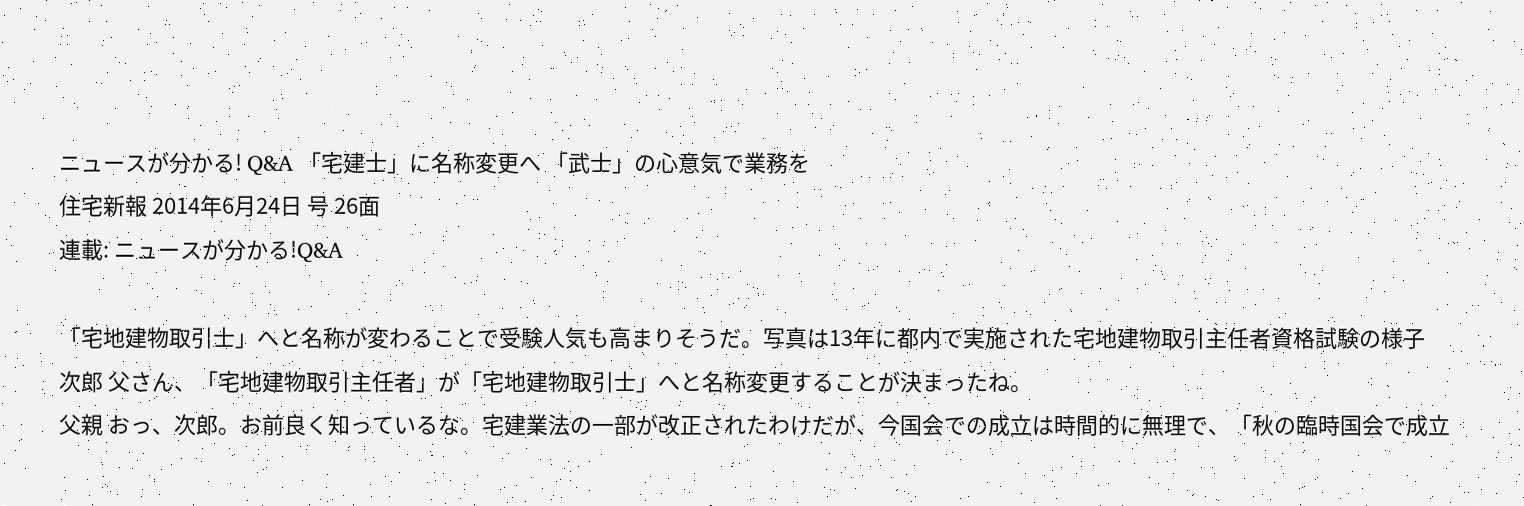ニュースが分かる! Q&A 「宅建士」に名称変更へ 「武士」の心意気で業務を
住宅新報 2014年6月24日 号 26面
連載: ニュースが分かる!Q&A

「宅地建物取引士」へと名称が変わることで受験人気も高まりそうだ。写真は13年に都内で実施された宅地建物取引主任者資格試験の様子
次郎 父さん、「宅地建物取引主任者」が「宅地建物取引士」へと名称変更することが決まったね。
父親 おっ、次郎。お前良く知っているな。宅建業法の一部が改正されたわけだが、今国会での成立は時間的に無理で、「秋の臨時国会で成立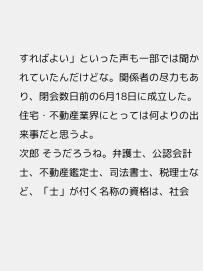すればよい」といった声も一部では聞かれていたんだけどな。関係者の尽力もあり、閉会数日前の6月18日に成立した。住宅・不動産業界にとっては何よりの出来事だと思うよ。
次郎 そうだろうね。弁護士、公認会計士、不動産鑑定士、司法書士、税理士など、「士」が付く名称の資格は、社会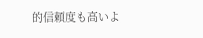的信頼度も高いよ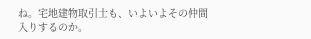ね。宅地建物取引士も、いよいよその仲間入りするのか。